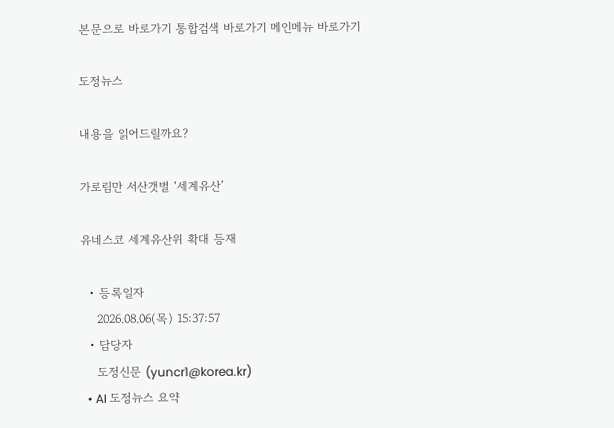본문으로 바로가기 통합검색 바로가기 메인메뉴 바로가기

도정뉴스

내용을 읽어드릴까요?

가로림만 서산갯벌 ‘세계유산’

유네스코 세계유산위 확대 등재

  • 등록일자
    2026.08.06(목) 15:37:57
  • 담당자
    도정신문 (yuncr1@korea.kr)
  • AI 도정뉴스 요약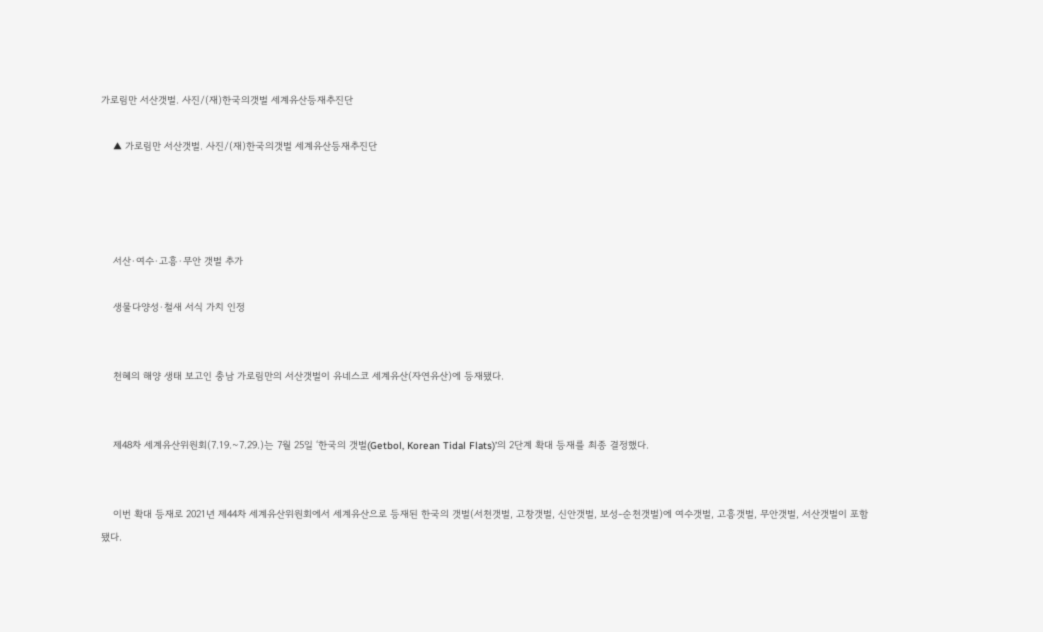가로림만 서산갯벌. 사진/(재)한국의갯벌 세계유산등재추진단

    ▲ 가로림만 서산갯벌. 사진/(재)한국의갯벌 세계유산등재추진단




    서산·여수·고흥·무안 갯벌 추가

    생물다양성·철새 서식 가치 인정


    천혜의 해양 생태 보고인 충남 가로림만의 서산갯벌이 유네스코 세계유산(자연유산)에 등재됐다.


    제48차 세계유산위원회(7.19.~7.29.)는 7월 25일 ‘한국의 갯벌(Getbol, Korean Tidal Flats)’의 2단계 확대 등재를 최종 결정했다.


    이번 확대 등재로 2021년 제44차 세계유산위원회에서 세계유산으로 등재된 한국의 갯벌(서천갯벌, 고창갯벌, 신안갯벌, 보성-순천갯벌)에 여수갯벌, 고흥갯벌, 무안갯벌, 서산갯벌이 포함됐다.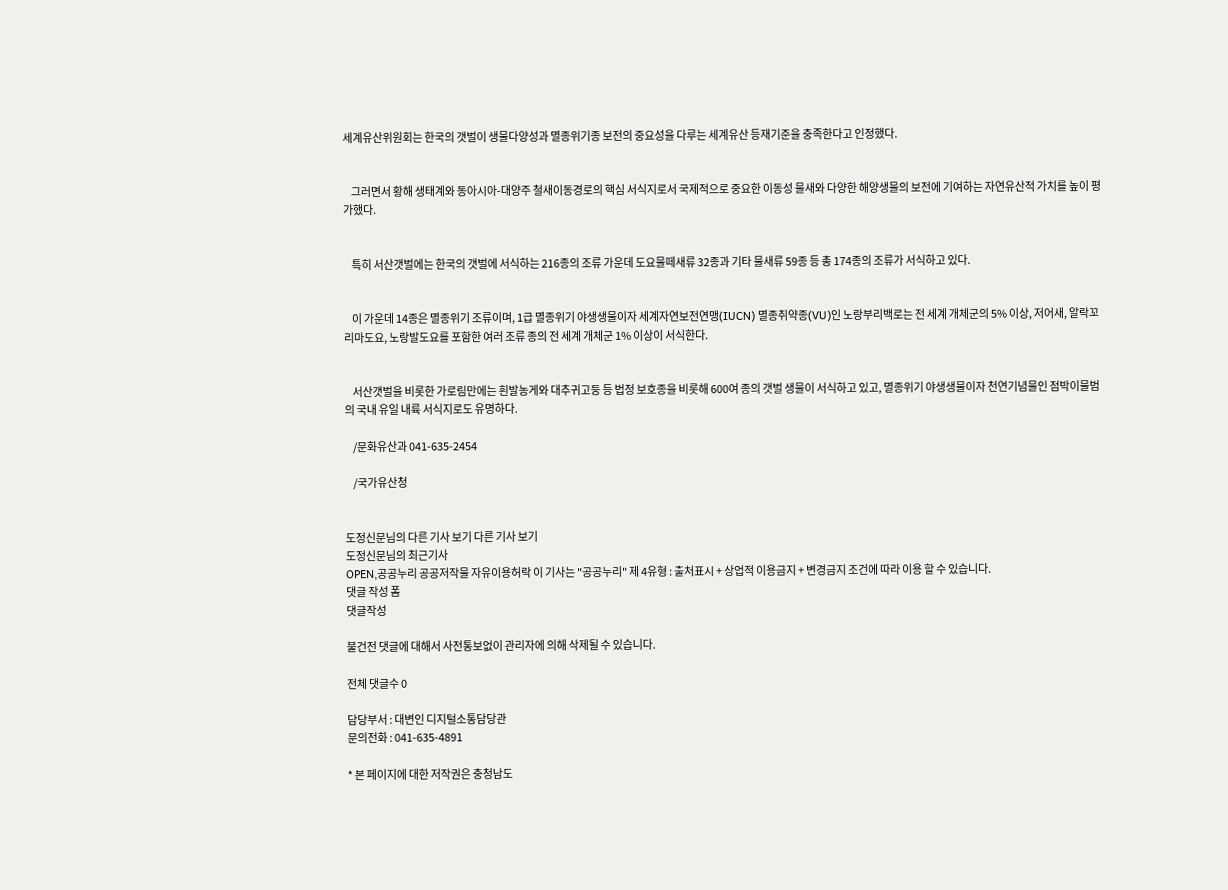세계유산위원회는 한국의 갯벌이 생물다양성과 멸종위기종 보전의 중요성을 다루는 세계유산 등재기준을 충족한다고 인정했다.


    그러면서 황해 생태계와 동아시아-대양주 철새이동경로의 핵심 서식지로서 국제적으로 중요한 이동성 물새와 다양한 해양생물의 보전에 기여하는 자연유산적 가치를 높이 평가했다.


    특히 서산갯벌에는 한국의 갯벌에 서식하는 216종의 조류 가운데 도요물떼새류 32종과 기타 물새류 59종 등 총 174종의 조류가 서식하고 있다.


    이 가운데 14종은 멸종위기 조류이며, 1급 멸종위기 야생생물이자 세계자연보전연맹(IUCN) 멸종취약종(VU)인 노랑부리백로는 전 세계 개체군의 5% 이상, 저어새, 알락꼬리마도요, 노랑발도요를 포함한 여러 조류 종의 전 세계 개체군 1% 이상이 서식한다.


    서산갯벌을 비롯한 가로림만에는 흰발농게와 대추귀고둥 등 법정 보호종을 비롯해 600여 종의 갯벌 생물이 서식하고 있고, 멸종위기 야생생물이자 천연기념물인 점박이물범의 국내 유일 내륙 서식지로도 유명하다.

    /문화유산과 041-635-2454

    /국가유산청


도정신문님의 다른 기사 보기 다른 기사 보기
도정신문님의 최근기사
OPEN,공공누리 공공저작물 자유이용허락 이 기사는 "공공누리" 제 4유형 : 출처표시 + 상업적 이용금지 + 변경금지 조건에 따라 이용 할 수 있습니다.
댓글 작성 폼
댓글작성

불건전 댓글에 대해서 사전통보없이 관리자에 의해 삭제될 수 있습니다.

전체 댓글수 0

담당부서 : 대변인 디지털소통담당관
문의전화 : 041-635-4891

* 본 페이지에 대한 저작권은 충청남도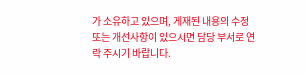가 소유하고 있으며, 게재된 내용의 수정 또는 개선사항이 있으시면 담당 부서로 연락 주시기 바랍니다.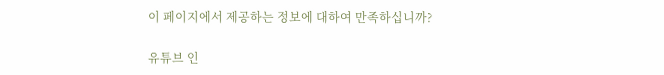이 페이지에서 제공하는 정보에 대하여 만족하십니까?

유튜브 인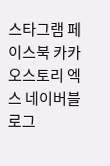스타그램 페이스북 카카오스토리 엑스 네이버블로그